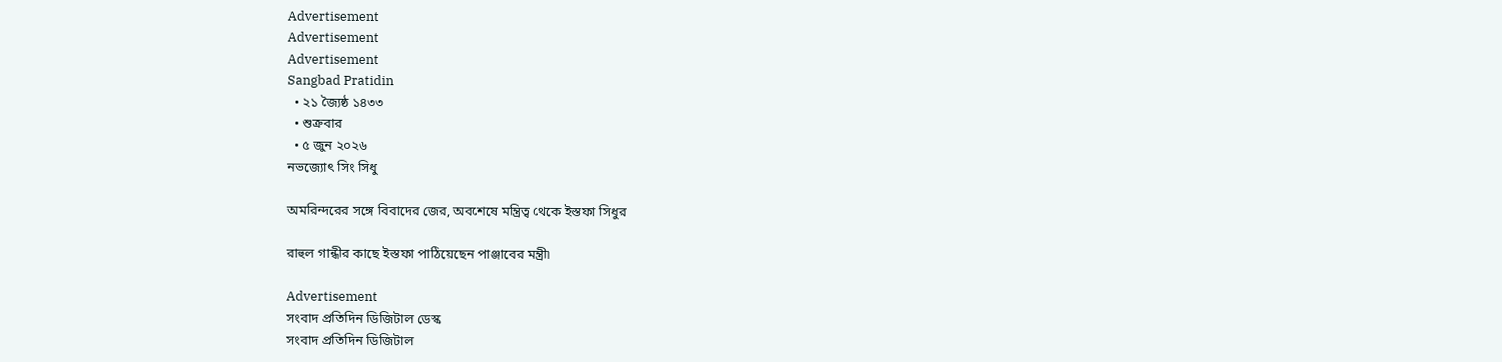Advertisement
Advertisement
Advertisement
Sangbad Pratidin
  • ২১ জ্যৈষ্ঠ ১৪৩৩
  • শুক্রবার
  • ৫ জুন ২০২৬
নভজ্যোৎ সিং সিধু

অমরিন্দরের সঙ্গে বিবাদের জের, অবশেষে মন্ত্রিত্ব থেকে ইস্তফা সিধুর

রাহুল গান্ধীর কাছে ইস্তফা পাঠিয়েছেন পাঞ্জাবের মন্ত্রী৷

Advertisement
সংবাদ প্রতিদিন ডিজিটাল ডেস্ক
সংবাদ প্রতিদিন ডিজিটাল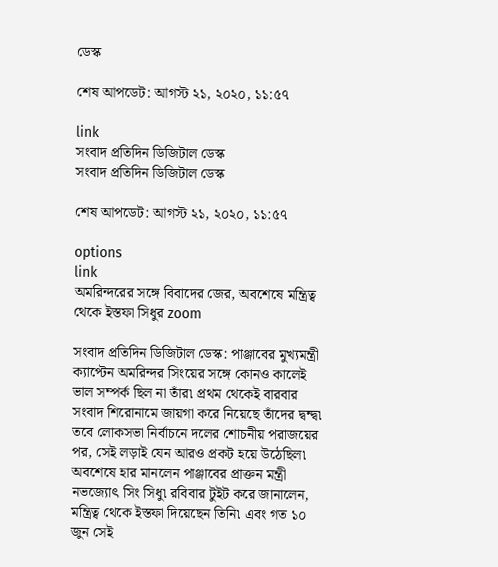ডেস্ক

শেষ আপডেট: আগস্ট ২১, ২০২০, ১১:৫৭

link
সংবাদ প্রতিদিন ডিজিটাল ডেস্ক
সংবাদ প্রতিদিন ডিজিটাল ডেস্ক

শেষ আপডেট: আগস্ট ২১, ২০২০, ১১:৫৭

options
link
অমরিন্দরের সঙ্গে বিবাদের জের, অবশেষে মন্ত্রিত্ব থেকে ইস্তফা সিধুর zoom

সংবাদ প্রতিদিন ডিজিটাল ডেস্ক: পাঞ্জাবের মুখ্যমন্ত্রী ক্যাপ্টেন অমরিন্দর সিংয়ের সঙ্গে কোনও কালেই ভাল সম্পর্ক ছিল না তাঁর৷ প্রথম থেকেই বারবার সংবাদ শিরোনামে জায়গা করে নিয়েছে তাঁদের দ্বন্দ্ব৷ তবে লোকসভা নির্বাচনে দলের শোচনীয় পরাজয়ের পর, সেই লড়াই যেন আরও প্রকট হয়ে উঠেছিল৷ অবশেষে হার মানলেন পাঞ্জাবের প্রাক্তন মন্ত্রী নভজ্যোৎ সিং সিধু৷ রবিবার টুইট করে জানালেন, মন্ত্রিত্ব থেকে ইস্তফা দিয়েছেন তিনি৷ এবং গত ১০ জুন সেই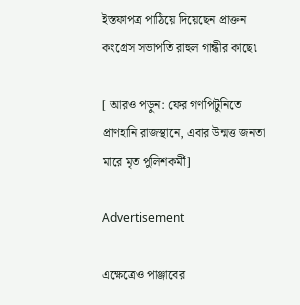ইস্তফাপত্র পাঠিয়ে দিয়েছেন প্রাক্তন কংগ্রেস সভাপতি রাহুল গান্ধীর কাছে৷

[ আরও পড়ুন: ফের গণপিটুনিতে প্রাণহানি রাজস্থানে, এবার উন্মত্ত জনতা মারে মৃত পুলিশকর্মী]

Advertisement

এক্ষেত্রেও পাঞ্জাবের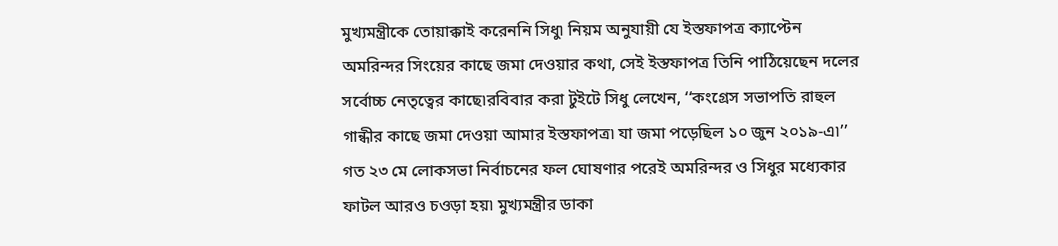মুখ্যমন্ত্রীকে তোয়াক্কাই করেননি সিধু৷ নিয়ম অনুযায়ী যে ইস্তফাপত্র ক্যাপ্টেন অমরিন্দর সিংয়ের কাছে জমা দেওয়ার কথা, সেই ইস্তফাপত্র তিনি পাঠিয়েছেন দলের সর্বোচ্চ নেতৃত্বের কাছে৷রবিবার করা টুইটে সিধু লেখেন, ‘‘কংগ্রেস সভাপতি রাহুল গান্ধীর কাছে জমা দেওয়া আমার ইস্তফাপত্র৷ যা জমা পড়েছিল ১০ জুন ২০১৯-এ৷’’ গত ২৩ মে লোকসভা নির্বাচনের ফল ঘোষণার পরেই অমরিন্দর ও সিধুর মধ্যেকার ফাটল আরও চওড়া হয়৷ মুখ্যমন্ত্রীর ডাকা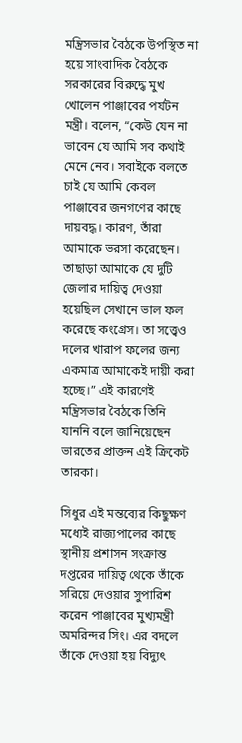মন্ত্রিসভার বৈঠকে উপস্থিত না হয়ে সাংবাদিক বৈঠকে সরকারের বিরুদ্ধে মুখ খোলেন পাঞ্জাবের পর্যটন মন্ত্রী। বলেন, “কেউ যেন না ভাবেন যে আমি সব কথাই মেনে নেব। সবাইকে বলতে চাই যে আমি কেবল পাঞ্জাবের জনগণের কাছে দায়বদ্ধ। কারণ, তাঁরা আমাকে ভরসা করেছেন। তাছাড়া আমাকে যে দুটি জেলার দায়িত্ব দেওয়া হয়েছিল সেখানে ভাল ফল করেছে কংগ্রেস। তা সত্ত্বেও দলের খারাপ ফলের জন্য একমাত্র আমাকেই দায়ী করা হচ্ছে।” এই কারণেই মন্ত্রিসভার বৈঠকে তিনি যাননি বলে জানিয়েছেন ভারতের প্রাক্তন এই ক্রিকেট তারকা।

সিধুর এই মন্তব্যের কিছুক্ষণ মধ্যেই রাজ্যপালের কাছে স্থানীয় প্রশাসন সংক্রান্ত দপ্তরের দায়িত্ব থেকে তাঁকে সরিয়ে দেওয়ার সুপারিশ করেন পাঞ্জাবের মুখ্যমন্ত্রী অমরিন্দর সিং। এর বদলে তাঁকে দেওয়া হয় বিদ্যুৎ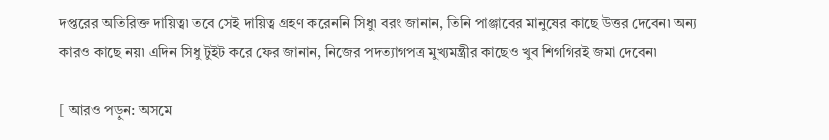দপ্তরের অতিরিক্ত দায়িত্ব৷ তবে সেই দায়িত্ব গ্রহণ করেননি সিধু৷ বরং জানান, তিনি পাঞ্জাবের মানুষের কাছে উত্তর দেবেন৷ অন্য কারও কাছে নয়৷ এদিন সিধু টুইট করে ফের জানান, নিজের পদত্যাগপত্র মুখ্যমন্ত্রীর কাছেও খুব শিগগিরই জমা দেবেন৷

[ আরও পড়ুন: অসমে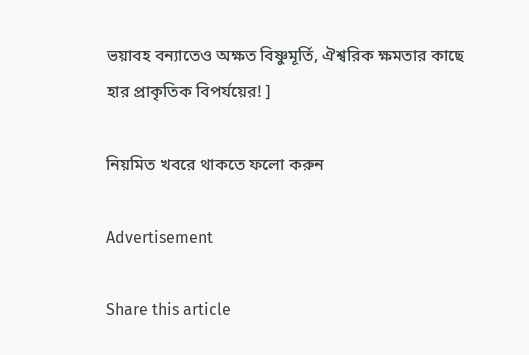ভয়াবহ বন্যাতেও অক্ষত বিষ্ণুমূর্তি, ঐশ্বরিক ক্ষমতার কাছে হার প্রাকৃতিক বিপর্যয়ের! ]

নিয়মিত খবরে থাকতে ফলো করুন

Advertisement

Share this article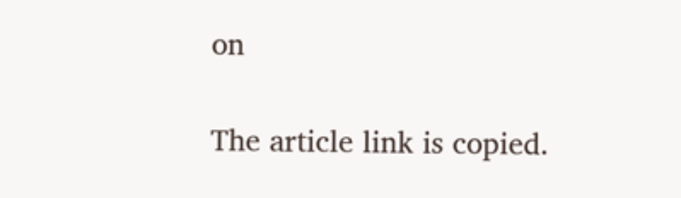on

The article link is copied.